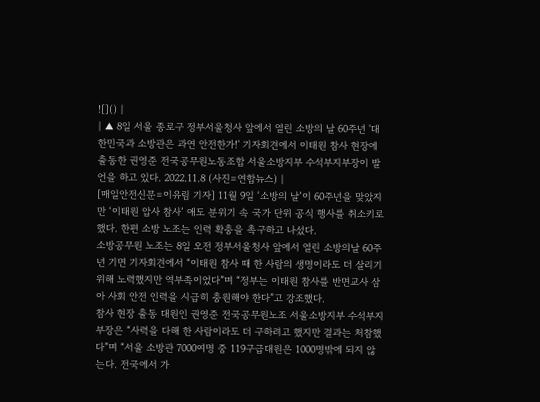![]() |
| ▲ 8일 서울 종로구 정부서울청사 앞에서 열린 소방의 날 60주년 '대한민국과 소방관은 과연 안전한가!' 기자회견에서 이태원 참사 현장에 출동한 권영준 전국공무원노동조합 서울소방지부 수석부지부장이 발언을 하고 있다. 2022.11.8 (사진=연합뉴스) |
[매일안전신문=이유림 기자] 11월 9일 ‘소방의 날’이 60주년을 맞았지만 ‘이태원 압사 참사’ 애도 분위기 속 국가 단위 공식 행사를 취소키로 했다. 한편 소방 노조는 인력 확충을 촉구하고 나섰다.
소방공무원 노조는 8일 오전 정부서울청사 앞에서 열린 소방의날 60주년 기면 기자회견에서 “이태원 참사 때 한 사람의 생명이라도 더 살리기 위해 노력했지만 역부족이었다”며 “정부는 이태원 참사를 반면교사 삼아 사회 안전 인력을 시급히 충원해야 한다”고 강조했다.
참사 현장 출동 대원인 권영준 전국공무원노조 서울소방지부 수석부지부장은 “사력을 다해 한 사람이라도 더 구하려고 했지만 결과는 처참했다”며 “서울 소방관 7000여명 중 119구급대원은 1000명밖에 되지 않는다. 전국에서 가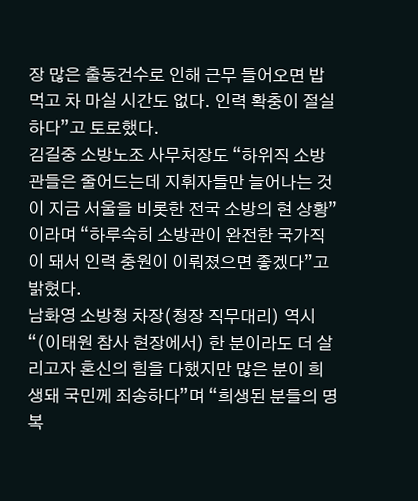장 많은 출동건수로 인해 근무 들어오면 밥 먹고 차 마실 시간도 없다. 인력 확충이 절실하다”고 토로했다.
김길중 소방노조 사무처장도 “하위직 소방관들은 줄어드는데 지휘자들만 늘어나는 것이 지금 서울을 비롯한 전국 소방의 현 상황”이라며 “하루속히 소방관이 완전한 국가직이 돼서 인력 충원이 이뤄졌으면 좋겠다”고 밝혔다.
남화영 소방청 차장(청장 직무대리) 역시 “(이태원 참사 현장에서) 한 분이라도 더 살리고자 혼신의 힘을 다했지만 많은 분이 희생돼 국민께 죄송하다”며 “희생된 분들의 명복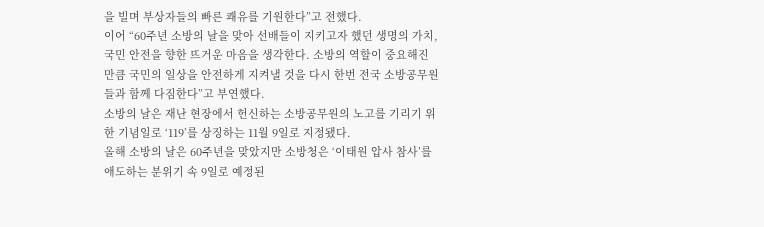을 빌며 부상자들의 빠른 쾌유를 기원한다”고 전했다.
이어 “60주년 소방의 날을 맞아 선배들이 지키고자 했던 생명의 가치, 국민 안전을 향한 뜨거운 마음을 생각한다. 소방의 역할이 중요해진 만큼 국민의 일상을 안전하게 지켜낼 것을 다시 한번 전국 소방공무원들과 함께 다짐한다”고 부연했다.
소방의 날은 재난 현장에서 헌신하는 소방공무원의 노고를 기리기 위한 기념일로 ‘119’를 상징하는 11월 9일로 지정됐다.
올해 소방의 날은 60주년을 맞았지만 소방청은 ‘이태원 압사 참사’를 애도하는 분위기 속 9일로 예정된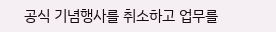공식 기념행사를 취소하고 업무를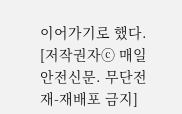이어가기로 했다.
[저작권자ⓒ 매일안전신문. 무단전재-재배포 금지]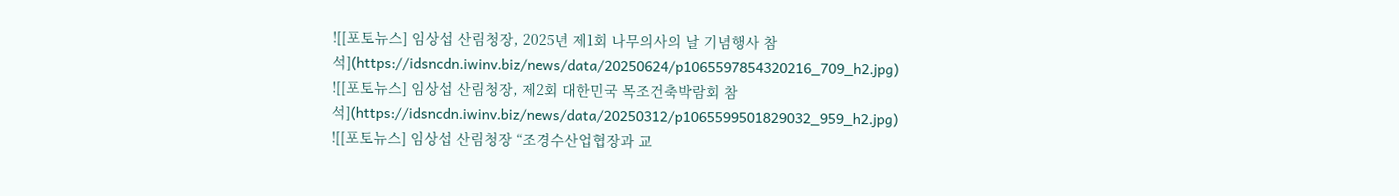![[포토뉴스] 임상섭 산림청장, 2025년 제1회 나무의사의 날 기념행사 참석](https://idsncdn.iwinv.biz/news/data/20250624/p1065597854320216_709_h2.jpg)
![[포토뉴스] 임상섭 산림청장, 제2회 대한민국 목조건축박람회 참석](https://idsncdn.iwinv.biz/news/data/20250312/p1065599501829032_959_h2.jpg)
![[포토뉴스] 임상섭 산림청장 “조경수산업협장과 교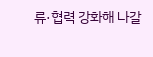류·협력 강화해 나갈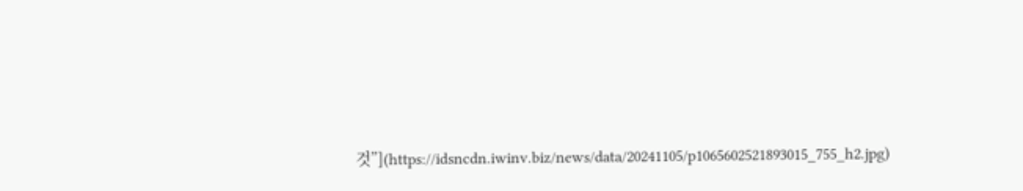것”](https://idsncdn.iwinv.biz/news/data/20241105/p1065602521893015_755_h2.jpg)